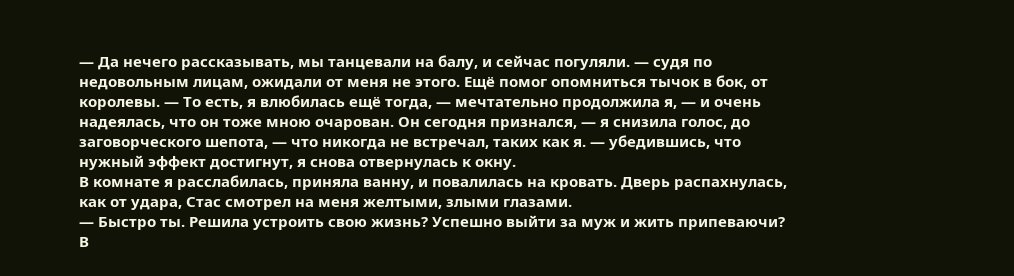— Да нечего рассказывать, мы танцевали на балу, и сейчас погуляли. — судя по недовольным лицам, ожидали от меня не этого. Ещё помог опомниться тычок в бок, от королевы. — То есть, я влюбилась ещё тогда, — мечтательно продолжила я, — и очень надеялась, что он тоже мною очарован. Он сегодня признался, — я снизила голос, до заговорческого шепота, — что никогда не встречал, таких как я. — убедившись, что нужный эффект достигнут, я снова отвернулась к окну.
В комнате я расслабилась, приняла ванну, и повалилась на кровать. Дверь распахнулась, как от удара, Стас смотрел на меня желтыми, злыми глазами.
— Быстро ты. Решила устроить свою жизнь? Успешно выйти за муж и жить припеваючи?
В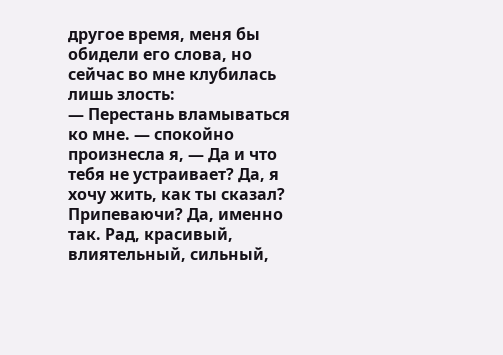другое время, меня бы обидели его слова, но сейчас во мне клубилась лишь злость:
— Перестань вламываться ко мне. — спокойно произнесла я, — Да и что тебя не устраивает? Да, я хочу жить, как ты сказал? Припеваючи? Да, именно так. Рад, красивый, влиятельный, сильный,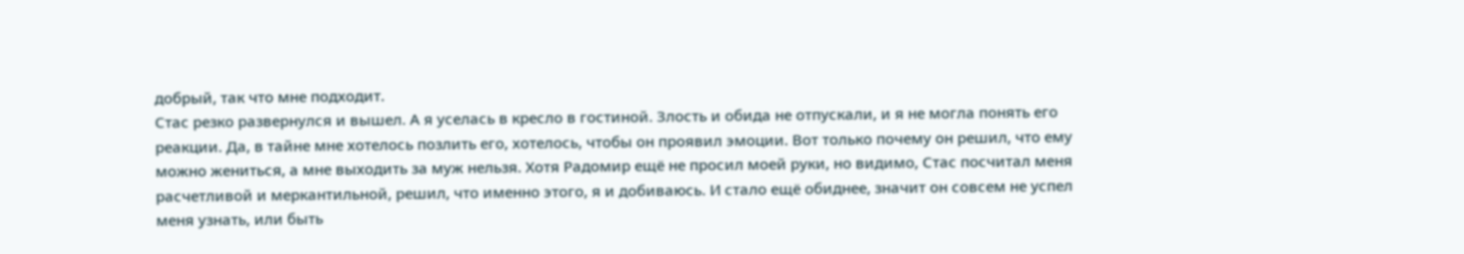добрый, так что мне подходит.
Стас резко развернулся и вышел. А я уселась в кресло в гостиной. Злость и обида не отпускали, и я не могла понять его реакции. Да, в тайне мне хотелось позлить его, хотелось, чтобы он проявил эмоции. Вот только почему он решил, что ему можно жениться, а мне выходить за муж нельзя. Хотя Радомир ещё не просил моей руки, но видимо, Стас посчитал меня расчетливой и меркантильной, решил, что именно этого, я и добиваюсь. И стало ещё обиднее, значит он совсем не успел меня узнать, или быть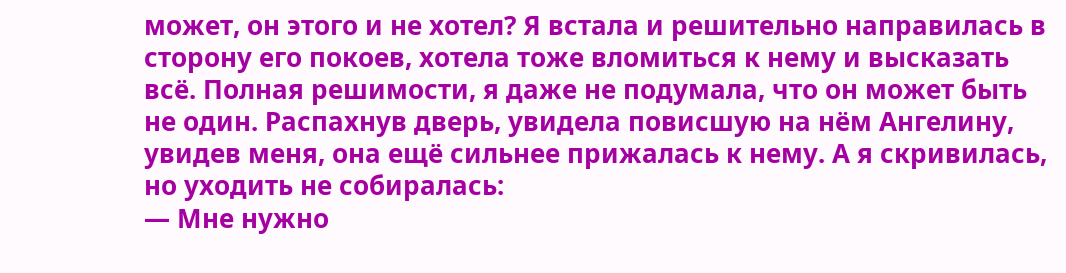может, он этого и не хотел? Я встала и решительно направилась в сторону его покоев, хотела тоже вломиться к нему и высказать всё. Полная решимости, я даже не подумала, что он может быть не один. Распахнув дверь, увидела повисшую на нём Ангелину, увидев меня, она ещё сильнее прижалась к нему. А я скривилась, но уходить не собиралась:
— Мне нужно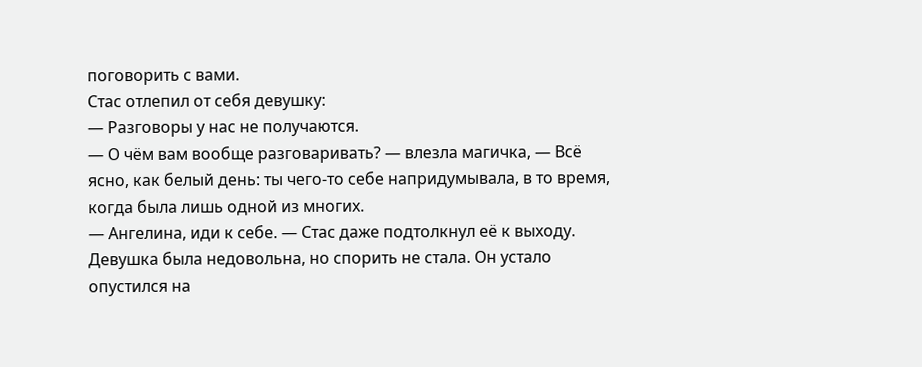поговорить с вами.
Стас отлепил от себя девушку:
— Разговоры у нас не получаются.
— О чём вам вообще разговаривать? — влезла магичка, — Всё ясно, как белый день: ты чего-то себе напридумывала, в то время, когда была лишь одной из многих.
— Ангелина, иди к себе. — Стас даже подтолкнул её к выходу.
Девушка была недовольна, но спорить не стала. Он устало опустился на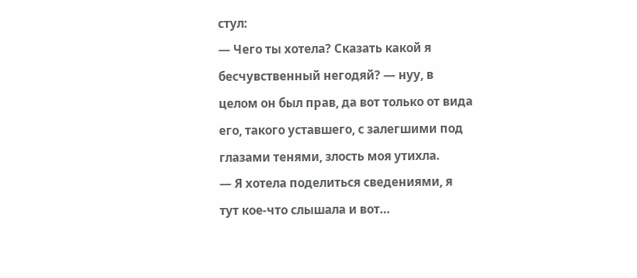стул:
— Чего ты хотела? Сказать какой я бесчувственный негодяй? — нуу, в целом он был прав, да вот только от вида его, такого уставшего, с залегшими под глазами тенями, злость моя утихла.
— Я хотела поделиться сведениями, я тут кое-что слышала и вот…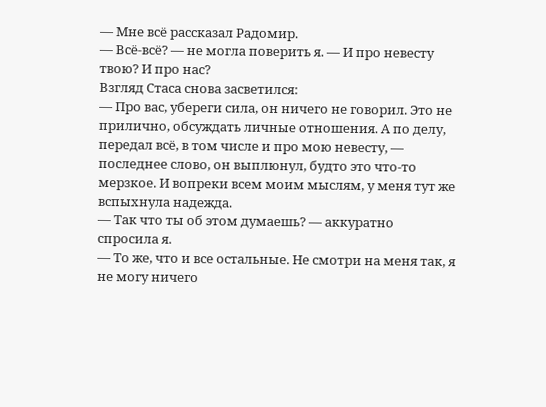— Мне всё рассказал Радомир.
— Всё-всё? — не могла поверить я. — И про невесту твою? И про нас?
Взгляд Стаса снова засветился:
— Про вас, убереги сила, он ничего не говорил. Это не прилично, обсуждать личные отношения. А по делу, передал всё, в том числе и про мою невесту, — последнее слово, он выплюнул, будто это что-то мерзкое. И вопреки всем моим мыслям, у меня тут же вспыхнула надежда.
— Так что ты об этом думаешь? — аккуратно спросила я.
— То же, что и все остальные. Не смотри на меня так, я не могу ничего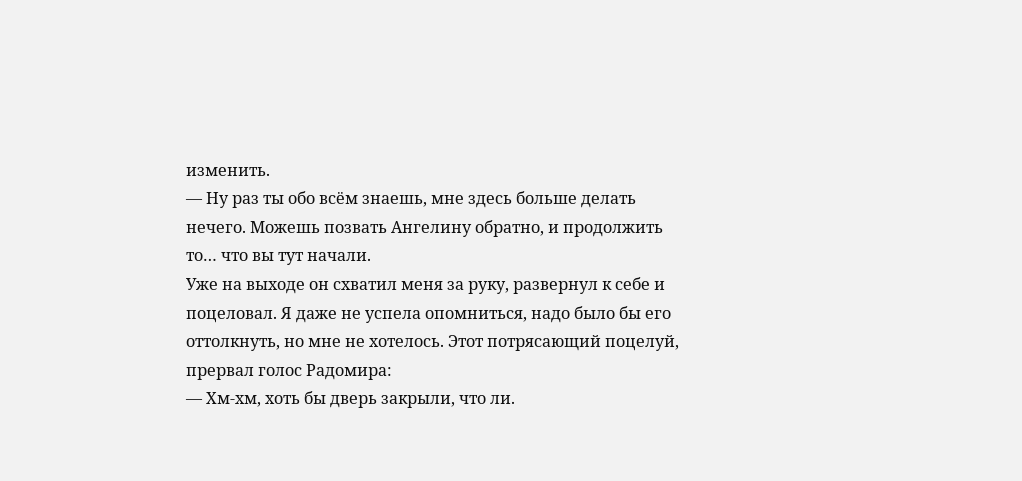изменить.
— Ну раз ты обо всём знаешь, мне здесь больше делать нечего. Можешь позвать Ангелину обратно, и продолжить то… что вы тут начали.
Уже на выходе он схватил меня за руку, развернул к себе и поцеловал. Я даже не успела опомниться, надо было бы его оттолкнуть, но мне не хотелось. Этот потрясающий поцелуй, прервал голос Радомира:
— Хм-хм, хоть бы дверь закрыли, что ли.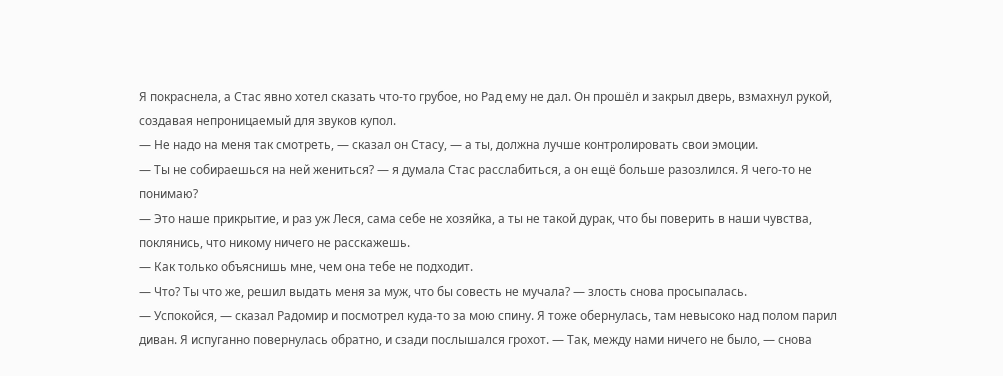Я покраснела, а Стас явно хотел сказать что-то грубое, но Рад ему не дал. Он прошёл и закрыл дверь, взмахнул рукой, создавая непроницаемый для звуков купол.
— Не надо на меня так смотреть, — сказал он Стасу, — а ты, должна лучше контролировать свои эмоции.
— Ты не собираешься на ней жениться? — я думала Стас расслабиться, а он ещё больше разозлился. Я чего-то не понимаю?
— Это наше прикрытие, и раз уж Леся, сама себе не хозяйка, а ты не такой дурак, что бы поверить в наши чувства, поклянись, что никому ничего не расскажешь.
— Как только объяснишь мне, чем она тебе не подходит.
— Что? Ты что же, решил выдать меня за муж, что бы совесть не мучала? — злость снова просыпалась.
— Успокойся, — сказал Радомир и посмотрел куда-то за мою спину. Я тоже обернулась, там невысоко над полом парил диван. Я испуганно повернулась обратно, и сзади послышался грохот. — Так, между нами ничего не было, — снова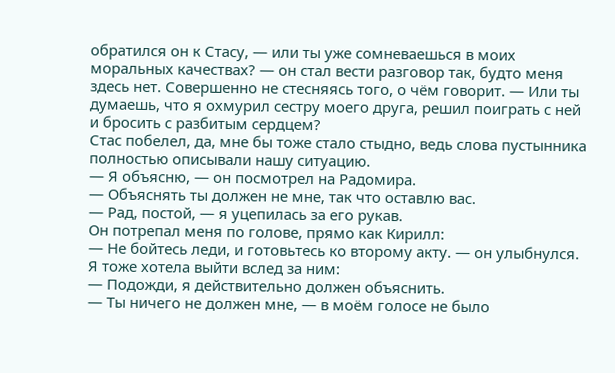обратился он к Стасу, — или ты уже сомневаешься в моих моральных качествах? — он стал вести разговор так, будто меня здесь нет. Совершенно не стесняясь того, о чём говорит. — Или ты думаешь, что я охмурил сестру моего друга, решил поиграть с ней и бросить с разбитым сердцем?
Стас побелел, да, мне бы тоже стало стыдно, ведь слова пустынника полностью описывали нашу ситуацию.
— Я объясню, — он посмотрел на Радомира.
— Объяснять ты должен не мне, так что оставлю вас.
— Рад, постой, — я уцепилась за его рукав.
Он потрепал меня по голове, прямо как Кирилл:
— Не бойтесь леди, и готовьтесь ко второму акту. — он улыбнулся.
Я тоже хотела выйти вслед за ним:
— Подожди, я действительно должен объяснить.
— Ты ничего не должен мне, — в моём голосе не было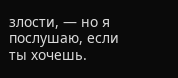злости, — но я послушаю, если ты хочешь.